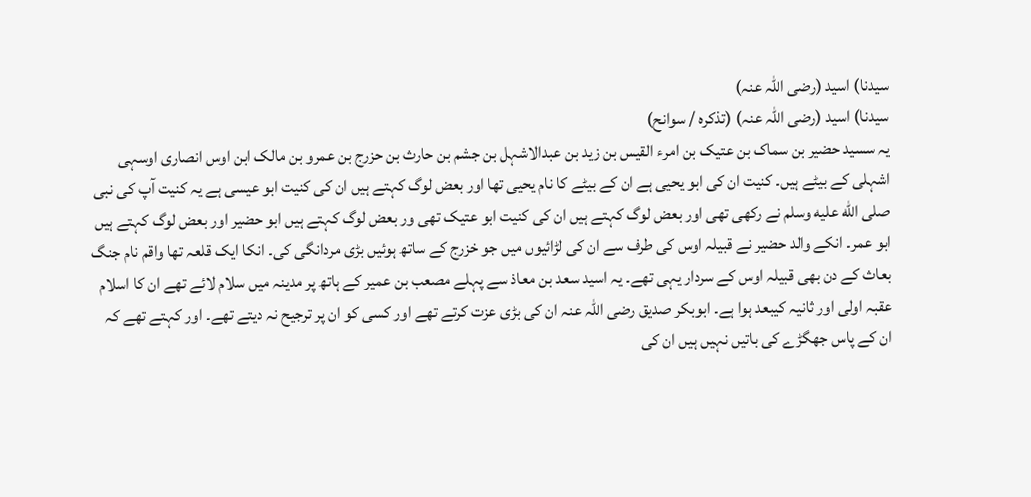سیدنا) اسید (رضی اللہ عنہ)
سیدنا) اسید (رضی اللہ عنہ) (تذکرہ / سوانح)
یہ سسید حضیر بن سماک بن عتیک بن امرء القیس بن زید بن عبدالاشہل بن جشم بن حارث بن حزرج بن عمرو بن مالک ابن اوس انصاری اوسہی اشہلی کے بیٹے ہیں۔ کنیت ان کی ابو یحیی ہے ان کے بیٹے کا نام یحیی تھا اور بعض لوگ کہتے ہیں ان کی کنیت ابو عیسی ہے یہ کنیت آپ کی نبی صلى الله عليه وسلم نے رکھی تھی اور بعض لوگ کہتے ہیں ان کی کنیت ابو عتیک تھی ور بعض لوگ کہتے ہیں ابو حضیر اور بعض لوگ کہتے ہیں ابو عمر۔ انکے والد حضیر نے قبیلہ اوس کی طرف سے ان کی لڑائیوں میں جو خزرج کے ساتھ ہوئیں بڑی مردانگی کی۔ انکا ایک قلعہ تھا واقم نام جنگ بعاث کے دن بھی قبیلہ اوس کے سردار یہی تھے۔ یہ اسید سعد بن معاذ سے پہلے مصعب بن عمیر کے ہاتھ پر مدینہ میں سلام لائے تھے ان کا اسلام عقبہ اولی اور ثانیہ کیبعد ہوا ہے۔ ابوبکر صدیق رضی اللہ عنہ ان کی بڑی عزت کرتے تھے اور کسی کو ان پر ترجیح نہ دیتے تھے۔ اور کہتے تھے کہ ان کے پاس جھگڑے کی باتیں نہیں ہیں ان کی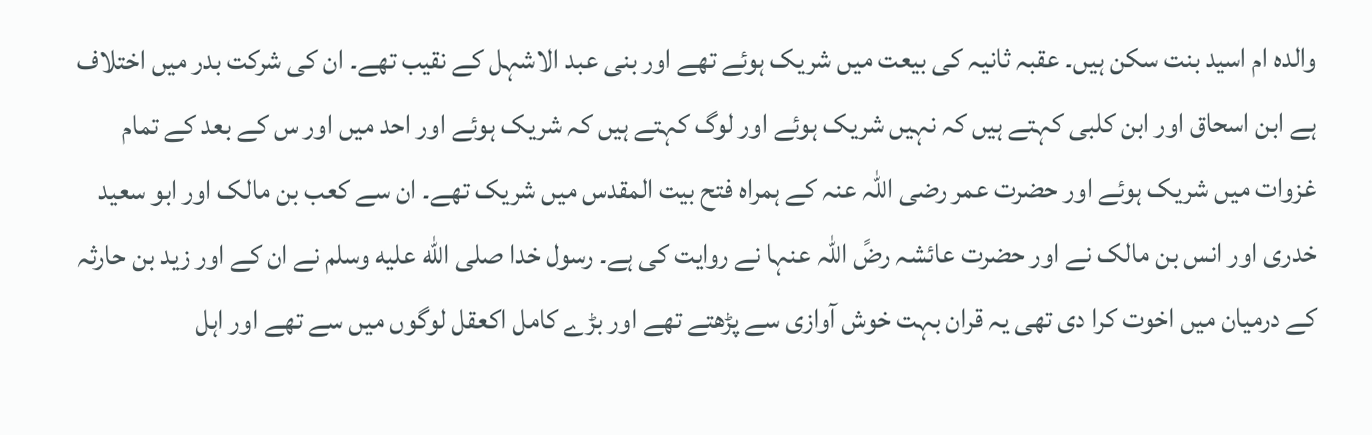والدہ ام اسید بنت سکن ہیں۔ عقبہ ثانیہ کی بیعت میں شریک ہوئے تھے اور بنی عبد الاشہل کے نقیب تھے۔ ان کی شرکت بدر میں اختلاف ہے ابن اسحاق اور ابن کلبی کہتے ہیں کہ نہیں شریک ہوئے اور لوگ کہتے ہیں کہ شریک ہوئے اور احد میں اور س کے بعد کے تمام غزوات میں شریک ہوئے اور حضرت عمر رضی اللہ عنہ کے ہمراہ فتح بیت المقدس میں شریک تھے۔ ان سے کعب بن مالک اور ابو سعید خدری اور انس بن مالک نے اور حضرت عائشہ رضً اللہ عنہا نے روایت کی ہے۔ رسول خدا صلى الله عليه وسلم نے ان کے اور زید بن حارثہ کے درمیان میں اخوت کرا دی تھی یہ قران بہت خوش آوازی سے پڑھتے تھے اور بڑے کامل اکعقل لوگوں میں سے تھے اور اہل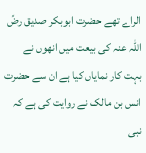الراے تھے حضرت ابوبکر صدیق رضً اللہ عنہ کی بیعت میں انھوں نے بہت کار نمایاں کیا ہے ان سے حضرت انس بن مالک نے روایت کی ہے کہ نبی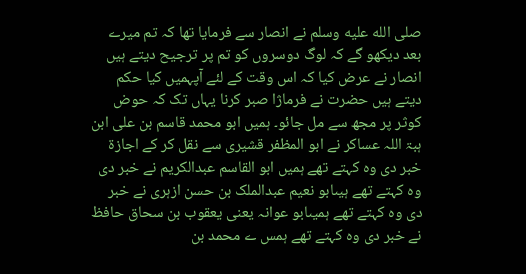صلى الله عليه وسلم نے انصار سے فرمایا تھا کہ تم میرے بعد دیکھو گے کہ لوگ دوسروں کو تم پر ترجیح دیتے ہیں انصار نے عرض کیا کہ اس وقت کے لئے آپہمیں کیا حکم دیتے ہیں حضرت نے فرماژا صبر کرنا یہاں تک کہ حوض کوثر پر مجھ سے مل جائو۔ ہمیں ابو محمد قاسم بن علی ابن ہبۃ اللہ عساکر نے ابو المظفر قشیری سے نقل کر کے اجازۃ خبر دی وہ کہتے تھے ہمیں ابو القاسم عبدالکریم نے خبر دی وہ کہتے تھے ہیںابو نعیم عبدالملک بن حسن ازہری نے خبر دی وہ کہتے تھے ہمیںابو عوانہ یعنی یعقوب بن سحاق حافظ نے خبر دی وہ کہتے تھے ہمس ے محمد بن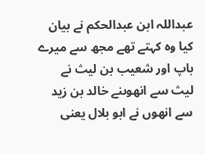عبداللہ ابن عبدالحکم نے بیان کیا وہ کہتے تھے مجھ سے میرے باپ اور شعیب بن لیث نے لیث سے انھوںنے خالد بن زید سے انھوں نے ابو بلال یعنی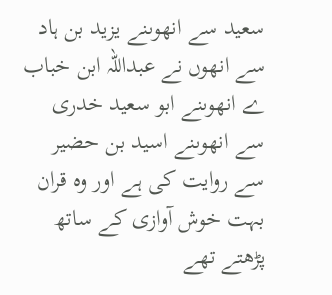سعید سے انھوںنے یزید بن ہاد سے انھوں نے عبداللہ ابن خباب ے انھوںنے ابو سعید خدری سے انھوںنے اسید بن حضیر سے روایت کی ہے اور وہ قران بہت خوش آوازی کے ساتھ پڑھتے تھے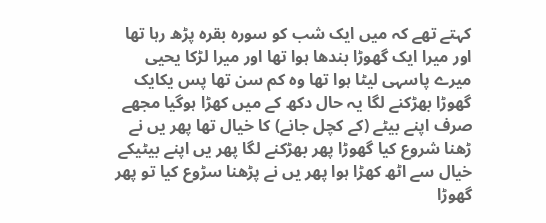کہتے تھے کہ میں ایک شب کو سورہ بقرہ پڑھ رہا تھا اور میرا ایک گھوڑا بندھا ہوا تھا اور میرا لڑکا یحیی میرے پاسہی لیٹا ہوا تھا وہ کم سن تھا پس یکایک گھوڑا بھڑکنے لگا یہ حال دکھ کے میں کھڑا ہوگیا مجھے صرف اپنے بیٹے (کے کچل جانے) کا خیال تھا پھر یں نے ڑھنا شروع کیا گھوڑا پھر بھڑکنے لگا پھر یں اپنے بیٹیکے خیال سے اٹھ کھڑا ہوا پھر یں نے پڑھنا سڑوع کیا تو پھر گھوڑا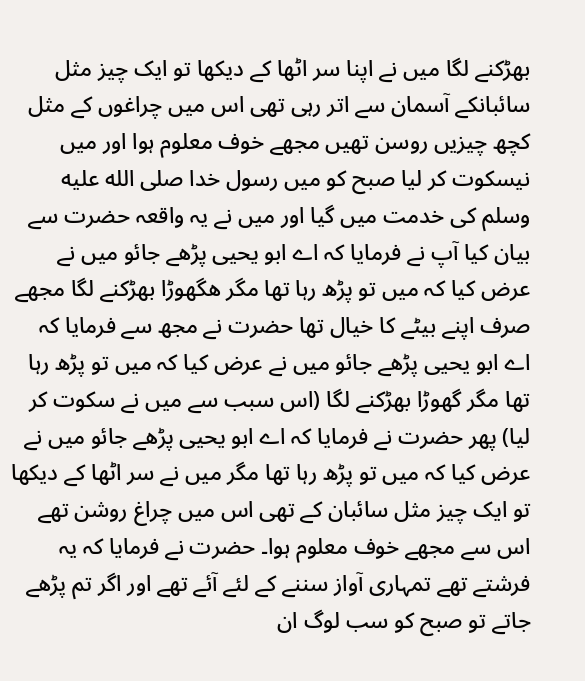بھڑکنے لگا میں نے اپنا سر اٹھا کے دیکھا تو ایک چیز مثل سائبانکے آسمان سے اتر رہی تھی اس میں چراغوں کے مثل کچھ چیزیں روسن تھیں مجھے خوف معلوم ہوا اور میں نیسکوت کر لیا صبح کو میں رسول خدا صلى الله عليه وسلم کی خدمت میں گیا اور میں نے یہ واقعہ حضرت سے بیان کیا آپ نے فرمایا کہ اے ابو یحیی پڑھے جائو میں نے عرض کیا کہ میں تو پڑھ رہا تھا مگر ھگھوڑا بھڑکنے لگا مجھے صرف اپنے بیٹے کا خیال تھا حضرت نے مجھ سے فرمایا کہ اے ابو یحیی پڑھے جائو میں نے عرض کیا کہ میں تو پڑھ رہا تھا مگر گھوڑا بھڑکنے لگا (اس سبب سے میں نے سکوت کر لیا) پھر حضرت نے فرمایا کہ اے ابو یحیی پڑھے جائو میں نے عرض کیا کہ میں تو پڑھ رہا تھا مگر میں نے سر اٹھا کے دیکھا تو ایک چیز مثل سائبان کے تھی اس میں چراغ روشن تھے اس سے مجھے خوف معلوم ہوا۔ حضرت نے فرمایا کہ یہ فرشتے تھے تمہاری آواز سننے کے لئے آئے تھے اور اگر تم پڑھے جاتے تو صبح کو سب لوگ ان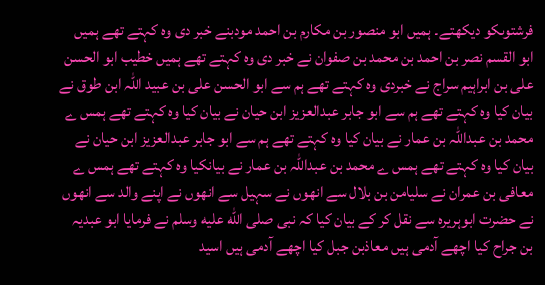فرشتوںکو دیکھتے۔ ہمیں ابو منصور بن مکارم بن احمد مودبنے خبر دی وہ کہتے تھے ہمیں ابو القسم نصر بن احمد بن محمد بن صفوان نے خبر دی وہ کہتے تھے ہمیں خطیب ابو الحسن علی بن ابراہیم سراج نے خبردی وہ کہتے تھے ہم سے ابو الحسن علی بن عبید اللہ ابن طوق نے بیان کیا وہ کہتے تھے ہم سے ابو جابر عبدالعزیز ابن حیان نے بیان کیا وہ کہتے تھے ہمس ے محمد بن عبداللہ بن عمار نے بیان کیا وہ کہتے تھے ہم سے ابو جابر عبدالعزیز ابن حیان نے بیان کیا وہ کہتے تھے ہمس ے محمد بن عبداللہ بن عمار نے بیانکیا وہ کہتے تھے ہمس ے معافی بن عمران نے سلیامن بن بلال سے انھوں نے سہیل سے انھوں نے اپنے والد سے انھوں نے حضرت ابوہریرہ سے نقل کر کے بیان کیا کہ نبی صلى الله عليه وسلم نے فرمایا ابو عبدیہ بن جراح کیا اچھے آدمی ہیں معاذبن جبل کیا اچھے آدمی ہیں اسید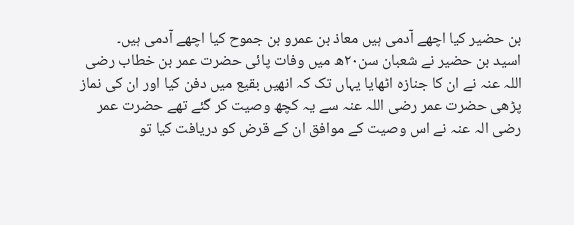بن حضیر کیا اچھے آدمی ہیں معاذ بن عمرو بن جموح کیا اچھے آدمی ہیں۔
اسید بن حضیر نے شعبان سن۲۰ھ میں وفات پائی حضرت عمر بن خطاب رضی اللہ عنہ نے ان کا جنازہ اٹھایا یہاں تک کہ انھیں بقیع میں دفن کیا اور ان کی نماز پڑھی حضرت عمر رضی اللہ عنہ سے یہ کچھ وصیت کر گئے تھے حضرت عمر رضی الہ عنہ نے اس وصیت کے موافق ان کے قرض کو دریافت کیا تو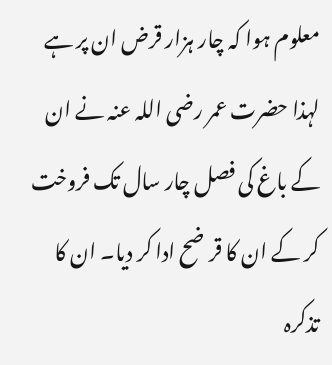معلوم ہوا کہ چار ہزار قرض ان پر ہے لہذا حضرت عمر رضی اللہ عنہ نے ان کے باغ کی فصل چار سال تک فروخت کر کے ان کا قرضح ادا کر دیا۔ ان کا تذکرہ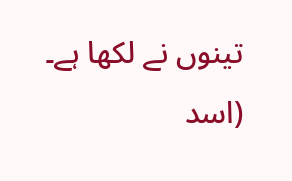تینوں نے لکھا ہے۔
(اسد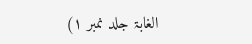الغابۃ جلد نمبر ۱)